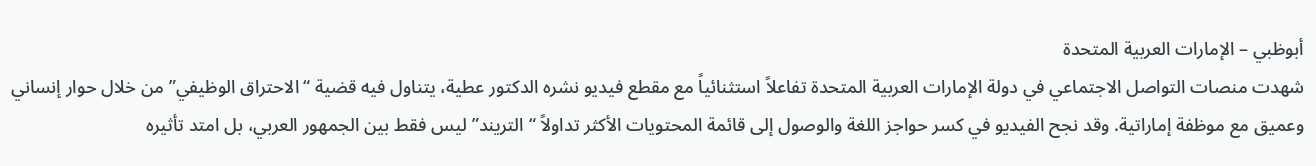أبوظبي – الإمارات العربية المتحدة
شهدت منصات التواصل الاجتماعي في دولة الإمارات العربية المتحدة تفاعلاً استثنائياً مع مقطع فيديو نشره الدكتور عطية، يتناول فيه قضية “الاحتراق الوظيفي” من خلال حوار إنساني وعميق مع موظفة إماراتية. وقد نجح الفيديو في كسر حواجز اللغة والوصول إلى قائمة المحتويات الأكثر تداولاً “التريند” ليس فقط بين الجمهور العربي، بل امتد تأثيره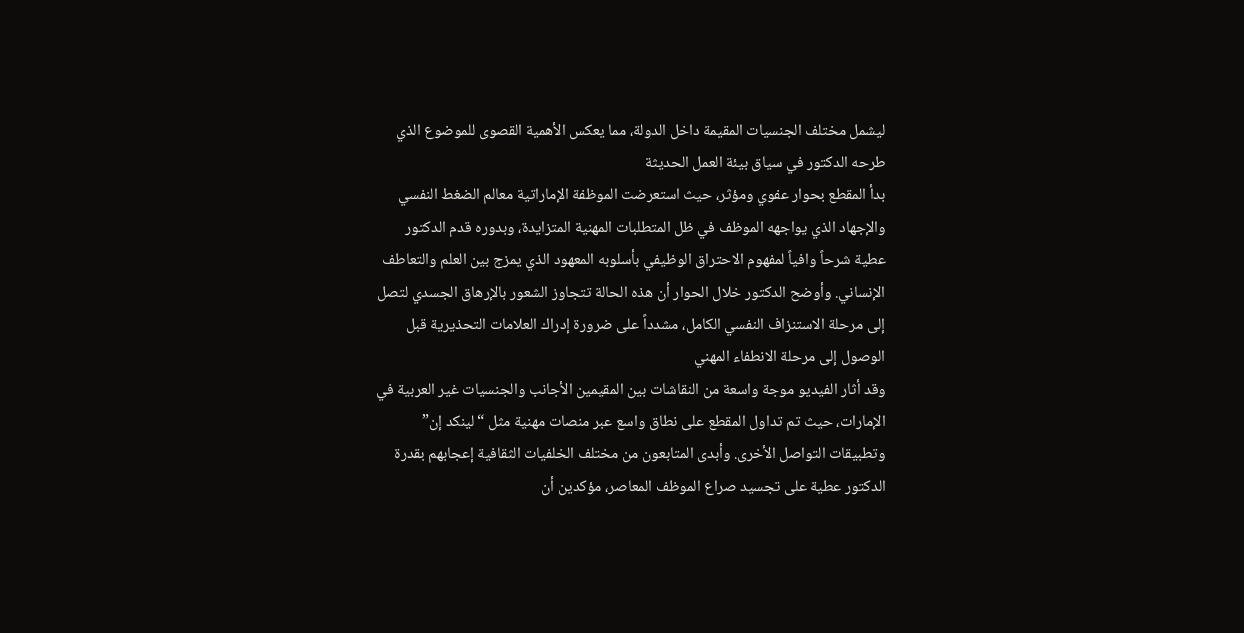ليشمل مختلف الجنسيات المقيمة داخل الدولة، مما يعكس الأهمية القصوى للموضوع الذي طرحه الدكتور في سياق بيئة العمل الحديثة
بدأ المقطع بحوار عفوي ومؤثر، حيث استعرضت الموظفة الإماراتية معالم الضغط النفسي والإجهاد الذي يواجهه الموظف في ظل المتطلبات المهنية المتزايدة، وبدوره قدم الدكتور عطية شرحاً وافياً لمفهوم الاحتراق الوظيفي بأسلوبه المعهود الذي يمزج بين العلم والتعاطف الإنساني. وأوضح الدكتور خلال الحوار أن هذه الحالة تتجاوز الشعور بالإرهاق الجسدي لتصل إلى مرحلة الاستنزاف النفسي الكامل، مشدداً على ضرورة إدراك العلامات التحذيرية قبل الوصول إلى مرحلة الانطفاء المهني
وقد أثار الفيديو موجة واسعة من النقاشات بين المقيمين الأجانب والجنسيات غير العربية في الإمارات، حيث تم تداول المقطع على نطاق واسع عبر منصات مهنية مثل “لينكد إن” وتطبيقات التواصل الأخرى. وأبدى المتابعون من مختلف الخلفيات الثقافية إعجابهم بقدرة الدكتور عطية على تجسيد صراع الموظف المعاصر، مؤكدين أن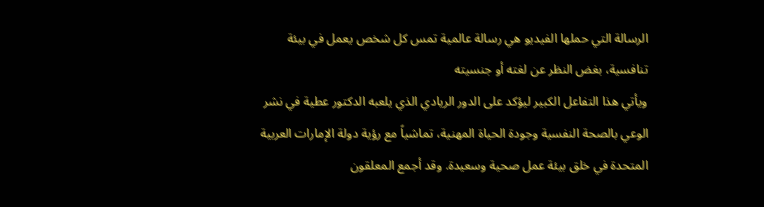الرسالة التي حملها الفيديو هي رسالة عالمية تمس كل شخص يعمل في بيئة تنافسية، بغض النظر عن لغته أو جنسيته
ويأتي هذا التفاعل الكبير ليؤكد على الدور الريادي الذي يلعبه الدكتور عطية في نشر الوعي بالصحة النفسية وجودة الحياة المهنية، تماشياً مع رؤية دولة الإمارات العربية المتحدة في خلق بيئة عمل صحية وسعيدة. وقد أجمع المعلقون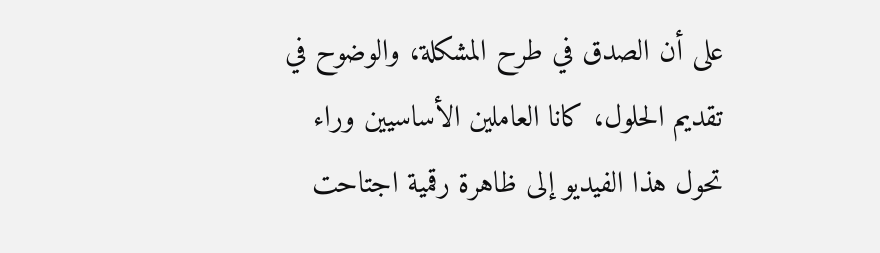على أن الصدق في طرح المشكلة، والوضوح في تقديم الحلول، كانا العاملين الأساسيين وراء تحول هذا الفيديو إلى ظاهرة رقمية اجتاحت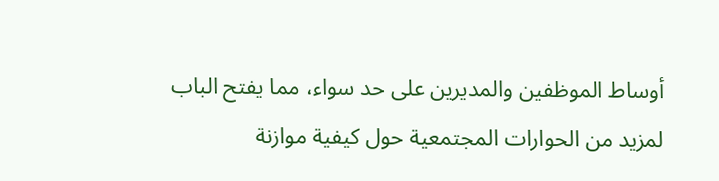أوساط الموظفين والمديرين على حد سواء، مما يفتح الباب لمزيد من الحوارات المجتمعية حول كيفية موازنة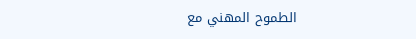الطموح المهني مع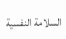السلامة النفسية